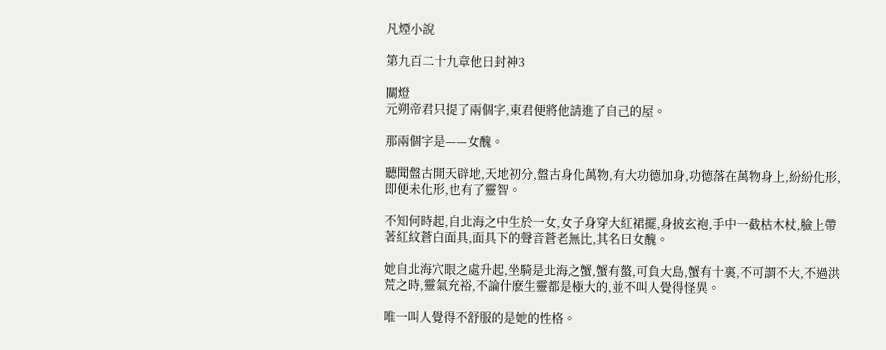凡煙小說

第九百二十九章他日封神3

關燈
元朔帝君只提了兩個字,東君便將他請進了自己的屋。

那兩個字是——女醜。

聽聞盤古開天辟地,天地初分,盤古身化萬物,有大功德加身,功德落在萬物身上,紛紛化形,即便未化形,也有了靈智。

不知何時起,自北海之中生於一女,女子身穿大紅裙擺,身披玄袍,手中一截枯木杖,臉上帶著紅紋蒼白面具,面具下的聲音蒼老無比,其名曰女醜。

她自北海穴眼之處升起,坐騎是北海之蟹,蟹有螯,可負大島,蟹有十裏,不可謂不大,不過洪荒之時,靈氣充裕,不論什麽生靈都是極大的,並不叫人覺得怪異。

唯一叫人覺得不舒服的是她的性格。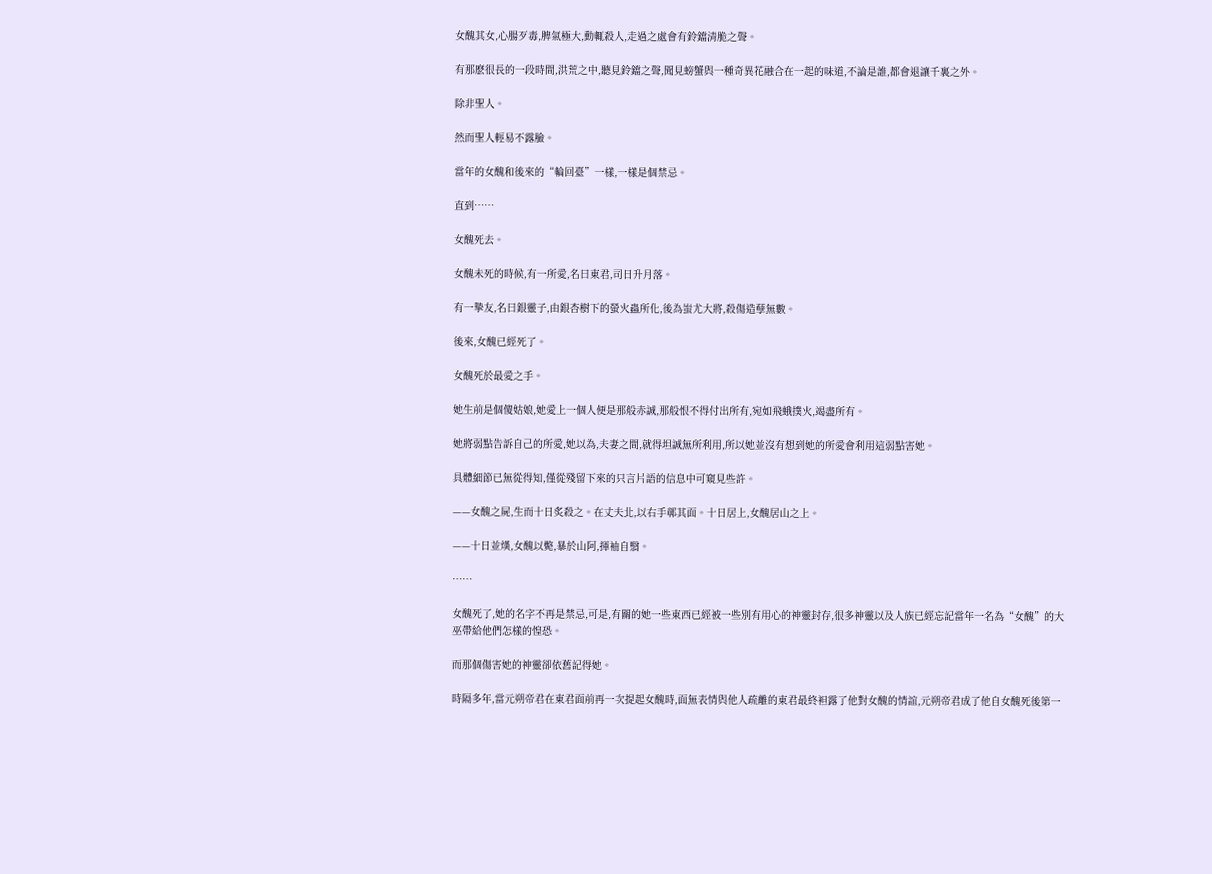女醜其女,心腸歹毒,脾氣極大,動輒殺人,走過之處會有鈴鐺清脆之聲。

有那麽很長的一段時間,洪荒之中,聽見鈴鐺之聲,聞見螃蟹與一種奇異花融合在一起的味道,不論是誰,都會退讓千裏之外。

除非聖人。

然而聖人輕易不露臉。

當年的女醜和後來的“輪回臺”一樣,一樣是個禁忌。

直到……

女醜死去。

女醜未死的時候,有一所愛,名曰東君,司日升月落。

有一摯友,名曰銀靈子,由銀杏樹下的螢火蟲所化,後為蚩尤大將,殺傷造孽無數。

後來,女醜已經死了。

女醜死於最愛之手。

她生前是個傻姑娘,她愛上一個人便是那般赤誠,那般恨不得付出所有,宛如飛蛾撲火,竭盡所有。

她將弱點告訴自己的所愛,她以為,夫妻之間,就得坦誠無所利用,所以她並沒有想到她的所愛會利用這弱點害她。

具體細節已無從得知,僅從殘留下來的只言片語的信息中可窺見些許。

——女醜之屍,生而十日炙殺之。在丈夫北,以右手鄣其面。十日居上,女醜居山之上。

——十日並熯,女醜以斃,暴於山阿,揮袖自翳。

……

女醜死了,她的名字不再是禁忌,可是,有關的她一些東西已經被一些別有用心的神靈封存,很多神靈以及人族已經忘記當年一名為“女醜”的大巫帶給他們怎樣的惶恐。

而那個傷害她的神靈卻依舊記得她。

時隔多年,當元朔帝君在東君面前再一次提起女醜時,面無表情與他人疏離的東君最終袒露了他對女醜的情誼,元朔帝君成了他自女醜死後第一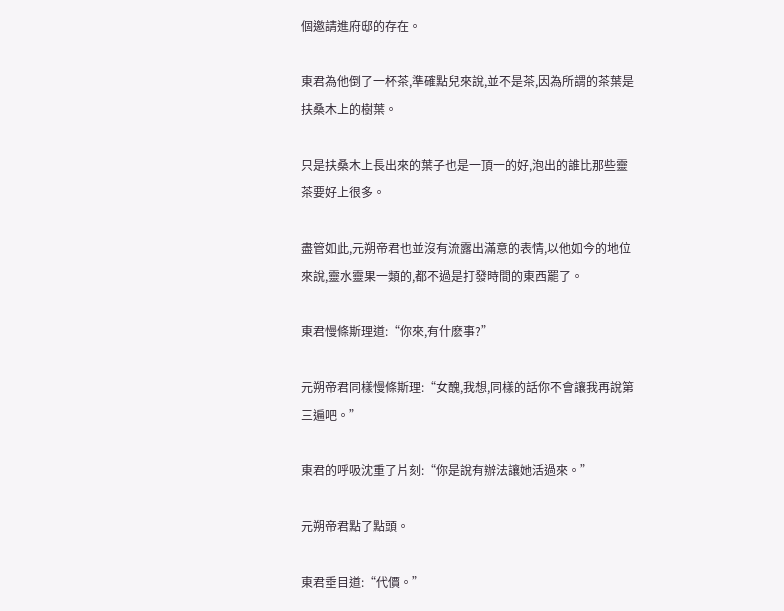個邀請進府邸的存在。

東君為他倒了一杯茶,準確點兒來說,並不是茶,因為所謂的茶葉是扶桑木上的樹葉。

只是扶桑木上長出來的葉子也是一頂一的好,泡出的誰比那些靈茶要好上很多。

盡管如此,元朔帝君也並沒有流露出滿意的表情,以他如今的地位來說,靈水靈果一類的,都不過是打發時間的東西罷了。

東君慢條斯理道:“你來,有什麽事?”

元朔帝君同樣慢條斯理:“女醜,我想,同樣的話你不會讓我再說第三遍吧。”

東君的呼吸沈重了片刻:“你是說有辦法讓她活過來。”

元朔帝君點了點頭。

東君垂目道:“代價。”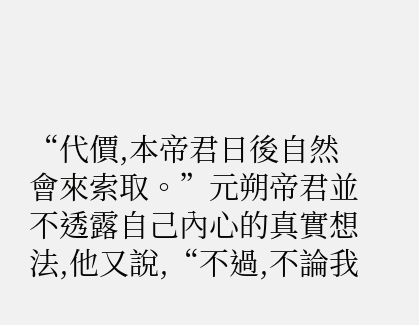“代價,本帝君日後自然會來索取。”元朔帝君並不透露自己內心的真實想法,他又說,“不過,不論我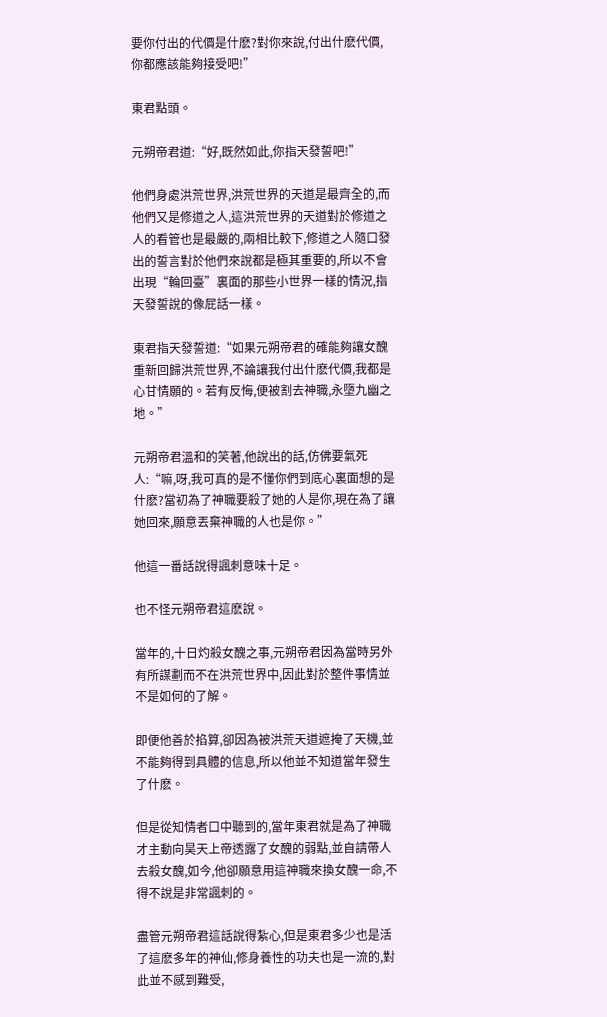要你付出的代價是什麽?對你來說,付出什麽代價,你都應該能夠接受吧!”

東君點頭。

元朔帝君道:“好,既然如此,你指天發誓吧!”

他們身處洪荒世界,洪荒世界的天道是最齊全的,而他們又是修道之人,這洪荒世界的天道對於修道之人的看管也是最嚴的,兩相比較下,修道之人隨口發出的誓言對於他們來說都是極其重要的,所以不會出現“輪回臺”裏面的那些小世界一樣的情況,指天發誓說的像屁話一樣。

東君指天發誓道:“如果元朔帝君的確能夠讓女醜重新回歸洪荒世界,不論讓我付出什麽代價,我都是心甘情願的。若有反悔,便被割去神職,永墮九幽之地。”

元朔帝君溫和的笑著,他說出的話,仿佛要氣死人:“嘛,呀,我可真的是不懂你們到底心裏面想的是什麽?當初為了神職要殺了她的人是你,現在為了讓她回來,願意丟棄神職的人也是你。”

他這一番話說得諷刺意味十足。

也不怪元朔帝君這麽說。

當年的,十日灼殺女醜之事,元朔帝君因為當時另外有所謀劃而不在洪荒世界中,因此對於整件事情並不是如何的了解。

即便他善於掐算,卻因為被洪荒天道遮掩了天機,並不能夠得到具體的信息,所以他並不知道當年發生了什麽。

但是從知情者口中聽到的,當年東君就是為了神職才主動向昊天上帝透露了女醜的弱點,並自請帶人去殺女醜,如今,他卻願意用這神職來換女醜一命,不得不說是非常諷刺的。

盡管元朔帝君這話說得紮心,但是東君多少也是活了這麽多年的神仙,修身養性的功夫也是一流的,對此並不感到難受,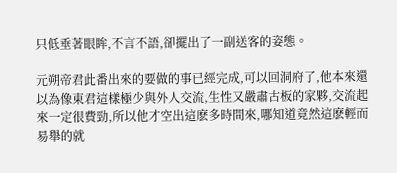只低垂著眼眸,不言不語,卻擺出了一副送客的姿態。

元朔帝君此番出來的要做的事已經完成,可以回洞府了,他本來還以為像東君這樣極少與外人交流,生性又嚴肅古板的家夥,交流起來一定很費勁,所以他才空出這麽多時間來,哪知道竟然這麽輕而易舉的就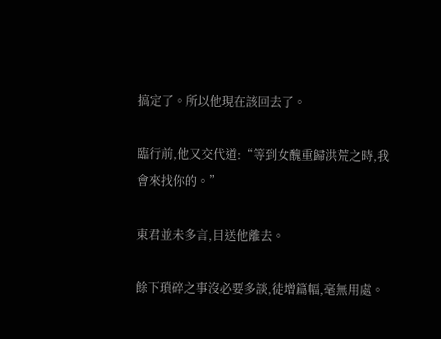搞定了。所以他現在該回去了。

臨行前,他又交代道:“等到女醜重歸洪荒之時,我會來找你的。”

東君並未多言,目送他離去。

餘下瑣碎之事沒必要多談,徒增篇幅,毫無用處。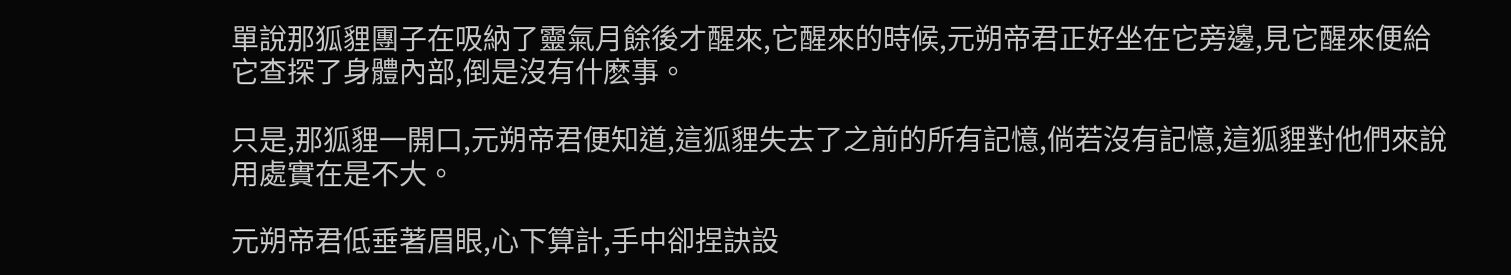單說那狐貍團子在吸納了靈氣月餘後才醒來,它醒來的時候,元朔帝君正好坐在它旁邊,見它醒來便給它查探了身體內部,倒是沒有什麽事。

只是,那狐貍一開口,元朔帝君便知道,這狐貍失去了之前的所有記憶,倘若沒有記憶,這狐貍對他們來說用處實在是不大。

元朔帝君低垂著眉眼,心下算計,手中卻捏訣設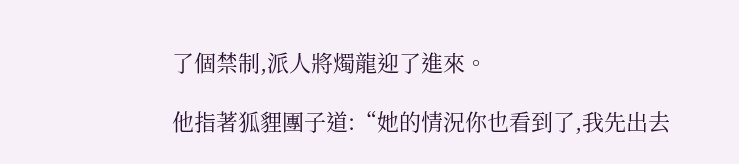了個禁制,派人將燭龍迎了進來。

他指著狐貍團子道:“她的情況你也看到了,我先出去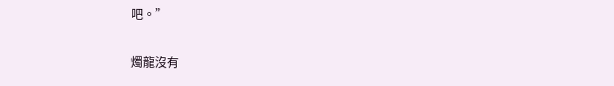吧。”

燭龍沒有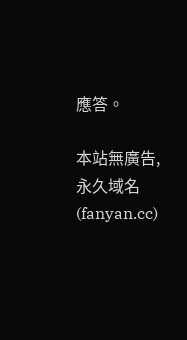應答。

本站無廣告,永久域名(fanyan.cc)